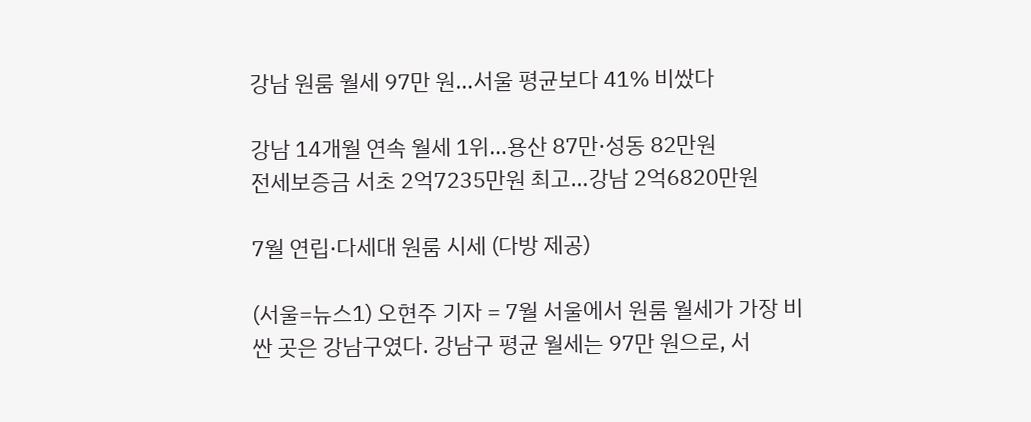강남 원룸 월세 97만 원…서울 평균보다 41% 비쌌다

강남 14개월 연속 월세 1위…용산 87만·성동 82만원
전세보증금 서초 2억7235만원 최고…강남 2억6820만원

7월 연립·다세대 원룸 시세 (다방 제공)

(서울=뉴스1) 오현주 기자 = 7월 서울에서 원룸 월세가 가장 비싼 곳은 강남구였다. 강남구 평균 월세는 97만 원으로, 서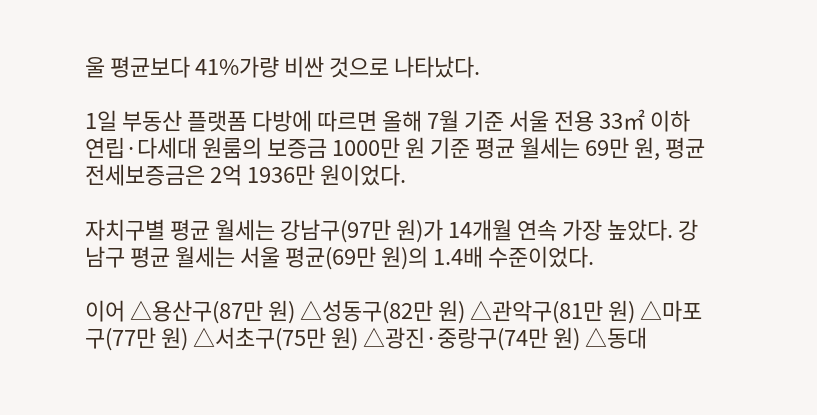울 평균보다 41%가량 비싼 것으로 나타났다.

1일 부동산 플랫폼 다방에 따르면 올해 7월 기준 서울 전용 33㎡ 이하 연립·다세대 원룸의 보증금 1000만 원 기준 평균 월세는 69만 원, 평균 전세보증금은 2억 1936만 원이었다.

자치구별 평균 월세는 강남구(97만 원)가 14개월 연속 가장 높았다. 강남구 평균 월세는 서울 평균(69만 원)의 1.4배 수준이었다.

이어 △용산구(87만 원) △성동구(82만 원) △관악구(81만 원) △마포구(77만 원) △서초구(75만 원) △광진·중랑구(74만 원) △동대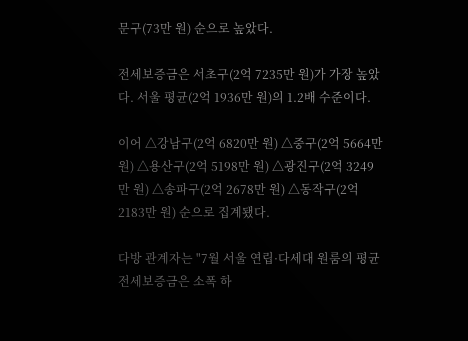문구(73만 원) 순으로 높았다.

전세보증금은 서초구(2억 7235만 원)가 가장 높았다. 서울 평균(2억 1936만 원)의 1.2배 수준이다.

이어 △강남구(2억 6820만 원) △중구(2억 5664만 원) △용산구(2억 5198만 원) △광진구(2억 3249만 원) △송파구(2억 2678만 원) △동작구(2억 2183만 원) 순으로 집계됐다.

다방 관계자는 "7월 서울 연립·다세대 원룸의 평균 전세보증금은 소폭 하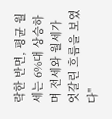락한 반면, 평균 월세는 6%대 상승하며 전세와 월세가 엇갈린 흐름을 보였다"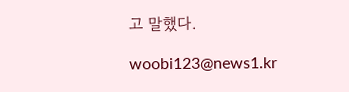고 말했다.

woobi123@news1.kr